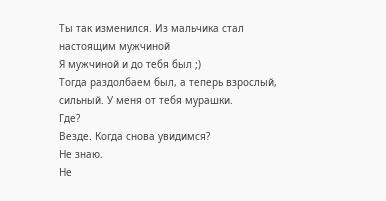Ты так изменился. Из мальчика стал настоящим мужчиной
Я мужчиной и до тебя был ;)
Тогда раздолбаем был, а теперь взрослый, сильный. У меня от тебя мурашки.
Где?
Везде. Когда снова увидимся?
Не знаю.
Не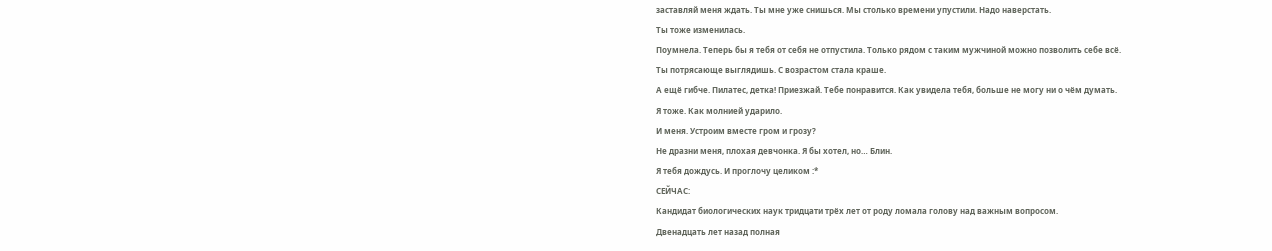заставляй меня ждать. Ты мне уже снишься. Мы столько времени упустили. Надо наверстать.
Ты тоже изменилась.
Поумнела. Теперь бы я тебя от себя не отпустила. Только рядом с таким мужчиной можно позволить себе всё.
Ты потрясающе выглядишь. С возрастом стала краше.
А ещё гибче. Пилатес, детка! Приезжай. Тебе понравится. Как увидела тебя, больше не могу ни о чём думать.
Я тоже. Как молнией ударило.
И меня. Устроим вместе гром и грозу?
Не дразни меня, плохая девчонка. Я бы хотел, но… Блин.
Я тебя дождусь. И проглочу целиком :*
СЕЙЧАС:
Кандидат биологических наук тридцати трёх лет от роду ломала голову над важным вопросом.
Двенадцать лет назад полная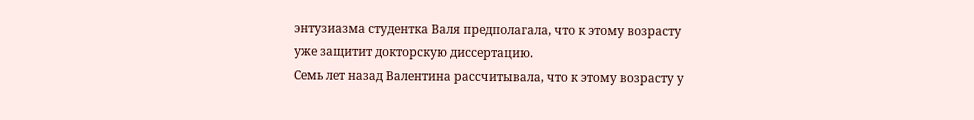энтузиазма студентка Валя предполагала, что к этому возрасту уже защитит докторскую диссертацию.
Семь лет назад Валентина рассчитывала, что к этому возрасту у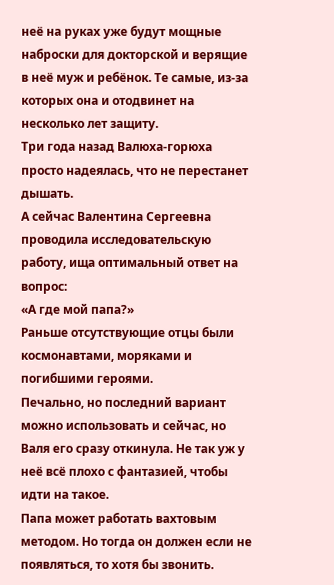неё на руках уже будут мощные наброски для докторской и верящие в неё муж и ребёнок. Те самые, из-за которых она и отодвинет на несколько лет защиту.
Три года назад Валюха-горюха просто надеялась, что не перестанет дышать.
А сейчас Валентина Сергеевна проводила исследовательскую работу, ища оптимальный ответ на вопрос:
«А где мой папа?»
Раньше отсутствующие отцы были космонавтами, моряками и погибшими героями.
Печально, но последний вариант можно использовать и сейчас, но Валя его сразу откинула. Не так уж у неё всё плохо с фантазией, чтобы идти на такое.
Папа может работать вахтовым методом. Но тогда он должен если не появляться, то хотя бы звонить.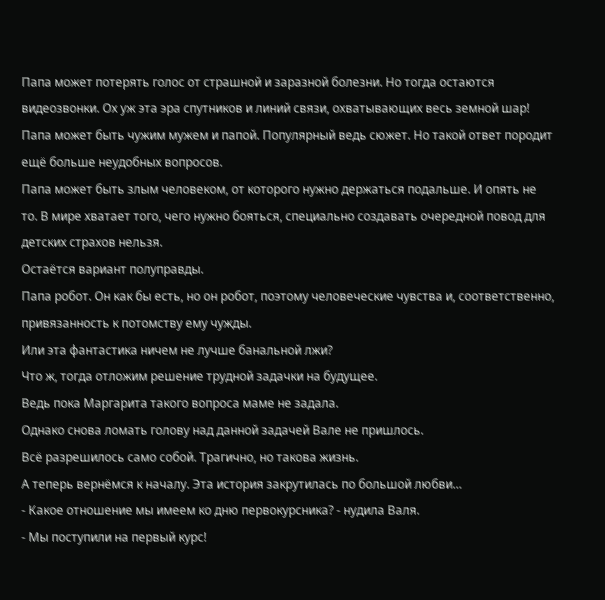Папа может потерять голос от страшной и заразной болезни. Но тогда остаются видеозвонки. Ох уж эта эра спутников и линий связи, охватывающих весь земной шар!
Папа может быть чужим мужем и папой. Популярный ведь сюжет. Но такой ответ породит ещё больше неудобных вопросов.
Папа может быть злым человеком, от которого нужно держаться подальше. И опять не то. В мире хватает того, чего нужно бояться, специально создавать очередной повод для детских страхов нельзя.
Остаётся вариант полуправды.
Папа робот. Он как бы есть, но он робот, поэтому человеческие чувства и, соответственно, привязанность к потомству ему чужды.
Или эта фантастика ничем не лучше банальной лжи?
Что ж, тогда отложим решение трудной задачки на будущее.
Ведь пока Маргарита такого вопроса маме не задала.
Однако снова ломать голову над данной задачей Вале не пришлось.
Всё разрешилось само собой. Трагично, но такова жизнь.
А теперь вернёмся к началу. Эта история закрутилась по большой любви…
- Какое отношение мы имеем ко дню первокурсника? - нудила Валя.
- Мы поступили на первый курс!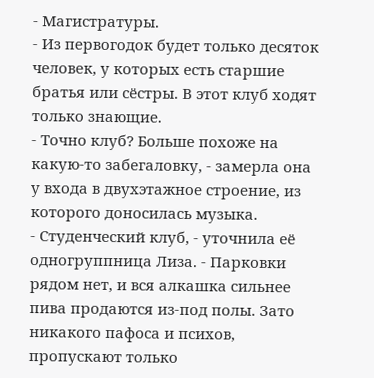- Магистратуры.
- Из первогодок будет только десяток человек, у которых есть старшие братья или сёстры. В этот клуб ходят только знающие.
- Точно клуб? Больше похоже на какую-то забегаловку, - замерла она у входа в двухэтажное строение, из которого доносилась музыка.
- Студенческий клуб, - уточнила её одногруппница Лиза. - Парковки рядом нет, и вся алкашка сильнее пива продаются из-под полы. Зато никакого пафоса и психов, пропускают только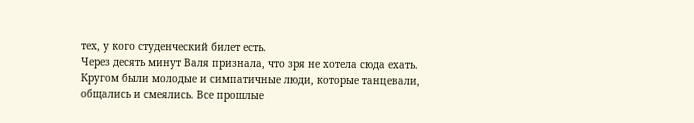тех, у кого студенческий билет есть.
Через десять минут Валя признала, что зря не хотела сюда ехать. Кругом были молодые и симпатичные люди, которые танцевали, общались и смеялись. Все прошлые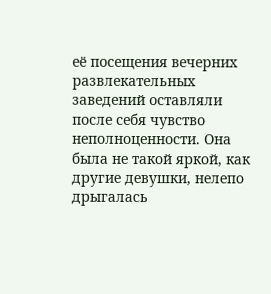её посещения вечерних развлекательных заведений оставляли после себя чувство неполноценности. Она была не такой яркой, как другие девушки, нелепо дрыгалась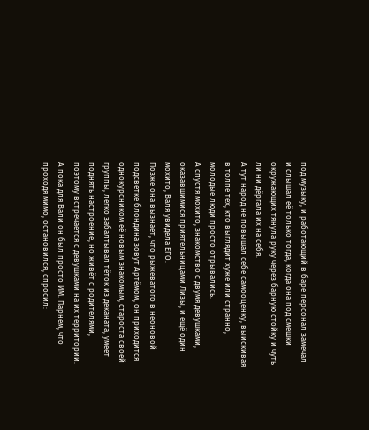под музыку, и работающий в баре персонал замечал и слышал её только тогда, когда она под смешки окружающих тянула руку через барную стойку и чуть ли ни дёргала их на себя.
А тут народ не повышал себе самооценку, выискивая в толпе тех, кто выглядит хуже или странно, молодые люди просто отрывались.
А спустя мохито, знакомство с двумя девушками, оказавшимися приятельницами Лизы, и ещё один мохито, Валя увидела ЕГО.
Позже она вызнает, что рыжеватого в неоновой подсветке блондина зовут Артёмом, он приходится однокурсником её новым знакомым, староста своей группы, легко забалтывал тёток из деканата, умеет поднять настроение, но живёт с родителями, поэтому встречается с девушками на их территории.
А пока для Вали он был просто ИМ. Парнем, что проходя мимо, остановился, спросил: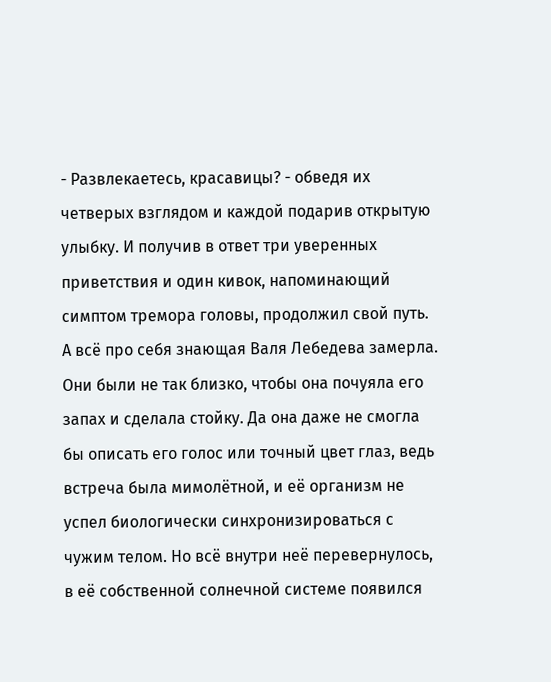- Развлекаетесь, красавицы? - обведя их четверых взглядом и каждой подарив открытую улыбку. И получив в ответ три уверенных приветствия и один кивок, напоминающий симптом тремора головы, продолжил свой путь.
А всё про себя знающая Валя Лебедева замерла.
Они были не так близко, чтобы она почуяла его запах и сделала стойку. Да она даже не смогла бы описать его голос или точный цвет глаз, ведь встреча была мимолётной, и её организм не успел биологически синхронизироваться с чужим телом. Но всё внутри неё перевернулось, в её собственной солнечной системе появился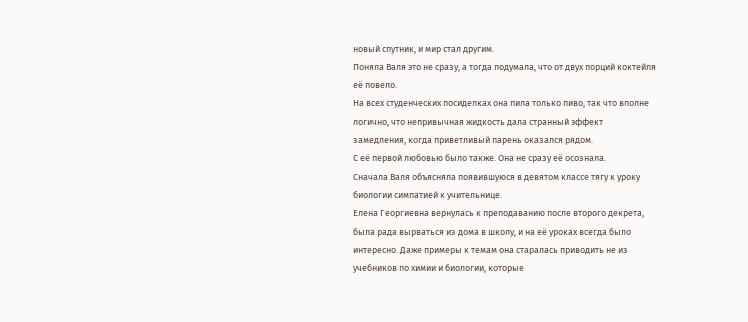новый спутник, и мир стал другим.
Поняла Валя это не сразу, а тогда подумала, что от двух порций коктейля её повело.
На всех студенческих посиделках она пила только пиво, так что вполне логично, что непривычная жидкость дала странный эффект замедления, когда приветливый парень оказался рядом.
С её первой любовью было также. Она не сразу её осознала.
Сначала Валя объясняла появившуюся в девятом классе тягу к уроку биологии симпатией к учительнице.
Елена Георгиевна вернулась к преподаванию после второго декрета, была рада вырваться из дома в школу, и на её уроках всегда было интересно. Даже примеры к темам она старалась приводить не из учебников по химии и биологии, которые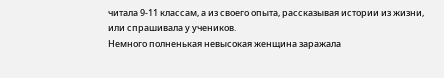читала 9-11 классам, а из своего опыта, рассказывая истории из жизни, или спрашивала у учеников.
Немного полненькая невысокая женщина заражала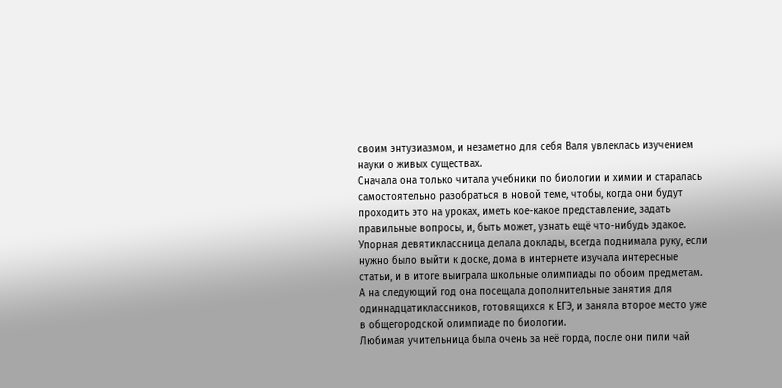своим энтузиазмом, и незаметно для себя Валя увлеклась изучением науки о живых существах.
Сначала она только читала учебники по биологии и химии и старалась самостоятельно разобраться в новой теме, чтобы, когда они будут проходить это на уроках, иметь кое-какое представление, задать правильные вопросы, и, быть может, узнать ещё что-нибудь эдакое. Упорная девятиклассница делала доклады, всегда поднимала руку, если нужно было выйти к доске, дома в интернете изучала интересные статьи, и в итоге выиграла школьные олимпиады по обоим предметам.
А на следующий год она посещала дополнительные занятия для одиннадцатиклассников, готовящихся к ЕГЭ, и заняла второе место уже в общегородской олимпиаде по биологии.
Любимая учительница была очень за неё горда, после они пили чай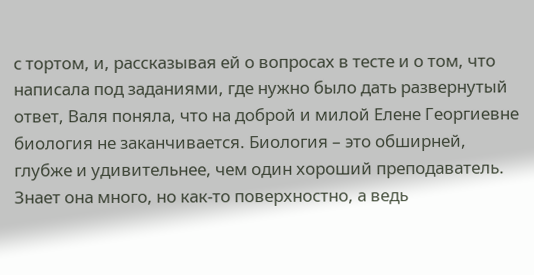с тортом, и, рассказывая ей о вопросах в тесте и о том, что написала под заданиями, где нужно было дать развернутый ответ, Валя поняла, что на доброй и милой Елене Георгиевне биология не заканчивается. Биология – это обширней, глубже и удивительнее, чем один хороший преподаватель. Знает она много, но как-то поверхностно, а ведь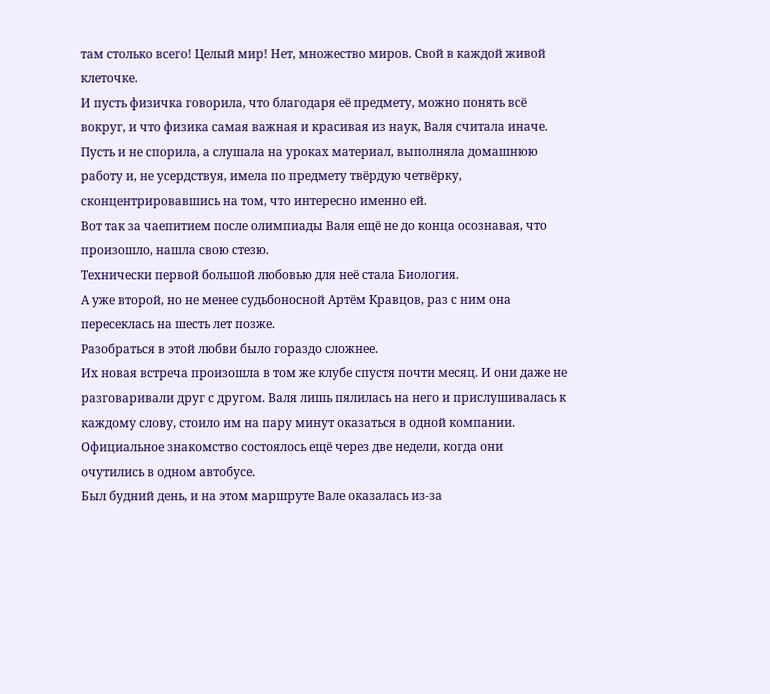там столько всего! Целый мир! Нет, множество миров. Свой в каждой живой клеточке.
И пусть физичка говорила, что благодаря её предмету, можно понять всё вокруг, и что физика самая важная и красивая из наук, Валя считала иначе. Пусть и не спорила, а слушала на уроках материал, выполняла домашнюю работу и, не усердствуя, имела по предмету твёрдую четвёрку, сконцентрировавшись на том, что интересно именно ей.
Вот так за чаепитием после олимпиады Валя ещё не до конца осознавая, что произошло, нашла свою стезю.
Технически первой большой любовью для неё стала Биология.
А уже второй, но не менее судьбоносной Артём Кравцов, раз с ним она пересеклась на шесть лет позже.
Разобраться в этой любви было гораздо сложнее.
Их новая встреча произошла в том же клубе спустя почти месяц. И они даже не разговаривали друг с другом. Валя лишь пялилась на него и прислушивалась к каждому слову, стоило им на пару минут оказаться в одной компании.
Официальное знакомство состоялось ещё через две недели, когда они очутились в одном автобусе.
Был будний день, и на этом маршруте Вале оказалась из-за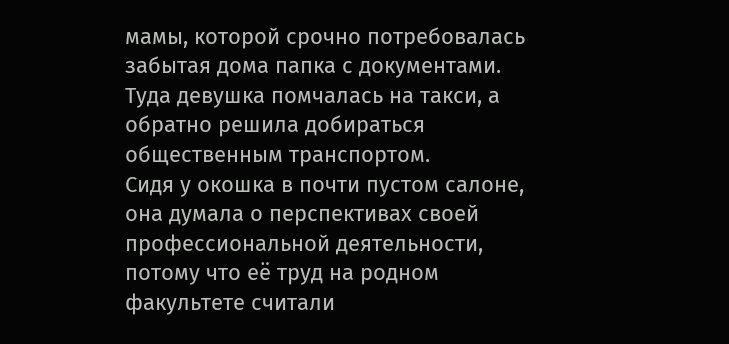мамы, которой срочно потребовалась забытая дома папка с документами. Туда девушка помчалась на такси, а обратно решила добираться общественным транспортом.
Сидя у окошка в почти пустом салоне, она думала о перспективах своей профессиональной деятельности, потому что её труд на родном факультете считали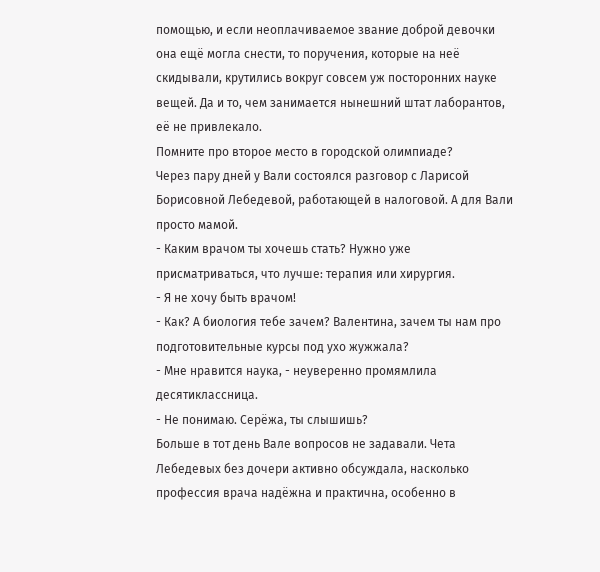помощью, и если неоплачиваемое звание доброй девочки она ещё могла снести, то поручения, которые на неё скидывали, крутились вокруг совсем уж посторонних науке вещей. Да и то, чем занимается нынешний штат лаборантов, её не привлекало.
Помните про второе место в городской олимпиаде?
Через пару дней у Вали состоялся разговор с Ларисой Борисовной Лебедевой, работающей в налоговой. А для Вали просто мамой.
- Каким врачом ты хочешь стать? Нужно уже присматриваться, что лучше: терапия или хирургия.
- Я не хочу быть врачом!
- Как? А биология тебе зачем? Валентина, зачем ты нам про подготовительные курсы под ухо жужжала?
- Мне нравится наука, - неуверенно промямлила десятиклассница.
- Не понимаю. Серёжа, ты слышишь?
Больше в тот день Вале вопросов не задавали. Чета Лебедевых без дочери активно обсуждала, насколько профессия врача надёжна и практична, особенно в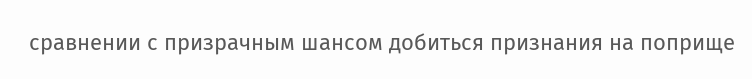сравнении с призрачным шансом добиться признания на поприще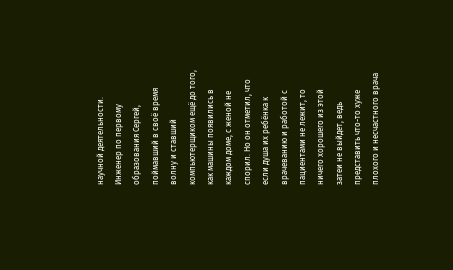научной деятельности. Инженер по первому образования Сергей, поймавший в своё время волну и ставший компьютерщиком ещё до того, как машины появились в каждом доме, с женой не спорил. Но он отметил, что если душа их ребёнка к врачеванию и работой с пациентами не лежит, то ничего хорошего из этой затеи не выйдет, ведь представить что-то хуже плохого и несчастного врача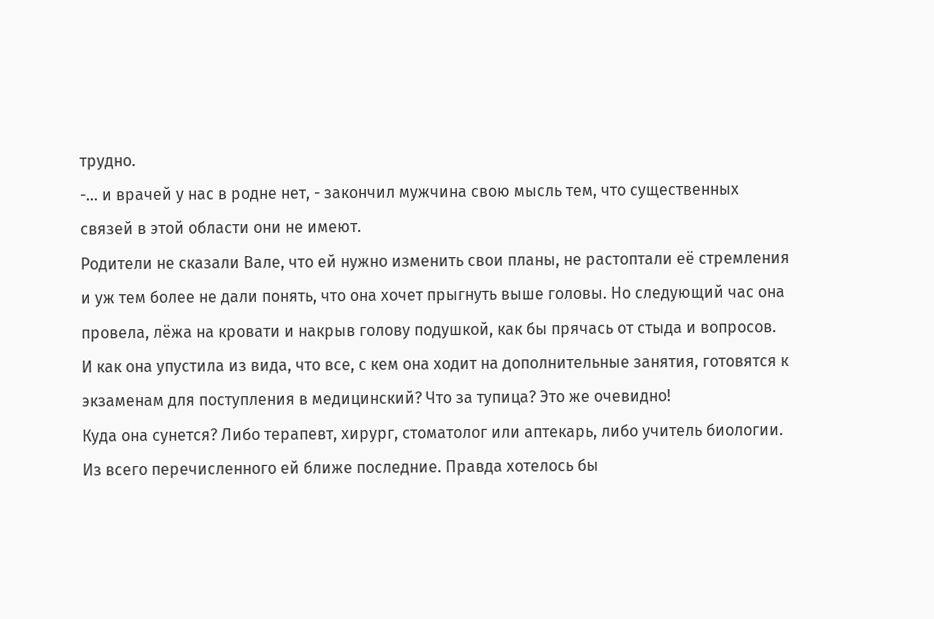трудно.
-… и врачей у нас в родне нет, - закончил мужчина свою мысль тем, что существенных связей в этой области они не имеют.
Родители не сказали Вале, что ей нужно изменить свои планы, не растоптали её стремления и уж тем более не дали понять, что она хочет прыгнуть выше головы. Но следующий час она провела, лёжа на кровати и накрыв голову подушкой, как бы прячась от стыда и вопросов.
И как она упустила из вида, что все, с кем она ходит на дополнительные занятия, готовятся к экзаменам для поступления в медицинский? Что за тупица? Это же очевидно!
Куда она сунется? Либо терапевт, хирург, стоматолог или аптекарь, либо учитель биологии.
Из всего перечисленного ей ближе последние. Правда хотелось бы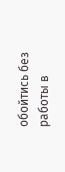обойтись без работы в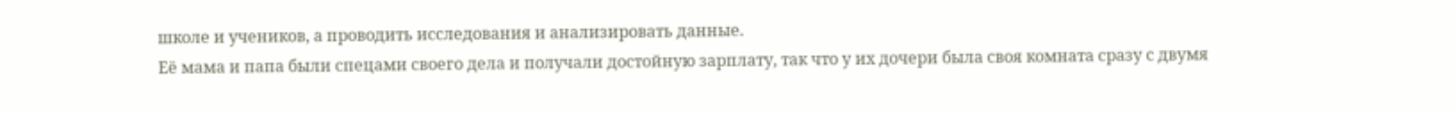школе и учеников, а проводить исследования и анализировать данные.
Её мама и папа были спецами своего дела и получали достойную зарплату, так что у их дочери была своя комната сразу с двумя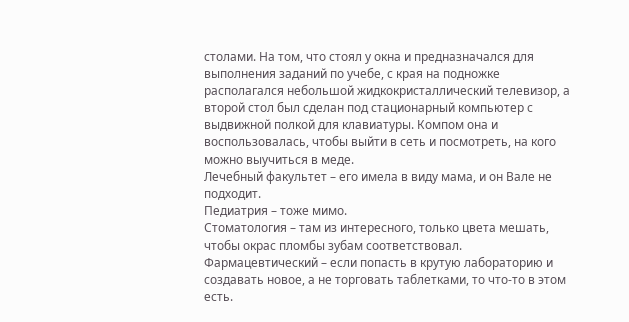столами. На том, что стоял у окна и предназначался для выполнения заданий по учебе, с края на подножке располагался небольшой жидкокристаллический телевизор, а второй стол был сделан под стационарный компьютер с выдвижной полкой для клавиатуры. Компом она и воспользовалась, чтобы выйти в сеть и посмотреть, на кого можно выучиться в меде.
Лечебный факультет – его имела в виду мама, и он Вале не подходит.
Педиатрия – тоже мимо.
Стоматология – там из интересного, только цвета мешать, чтобы окрас пломбы зубам соответствовал.
Фармацевтический – если попасть в крутую лабораторию и создавать новое, а не торговать таблетками, то что-то в этом есть.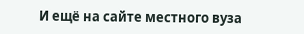И ещё на сайте местного вуза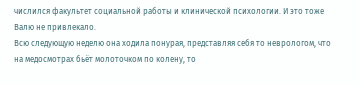числился факультет социальной работы и клинической психологии. И это тоже Валю не привлекало.
Всю следующую неделю она ходила понурая, представляя себя то неврологом, что на медосмотрах бьёт молоточком по колену, то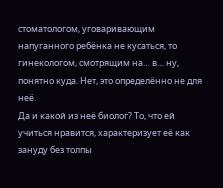стоматологом, уговаривающим напуганного ребёнка не кусаться, то гинекологом, смотрящим на… в… ну, понятно куда. Нет, это определённо не для неё.
Да и какой из неё биолог? То, что ей учиться нравится, характеризует её как зануду без толпы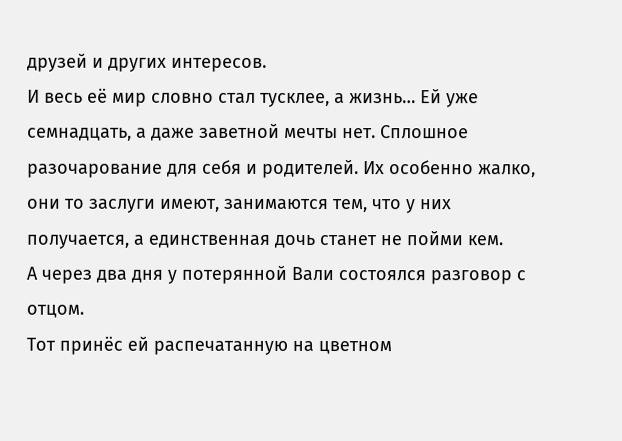друзей и других интересов.
И весь её мир словно стал тусклее, а жизнь… Ей уже семнадцать, а даже заветной мечты нет. Сплошное разочарование для себя и родителей. Их особенно жалко, они то заслуги имеют, занимаются тем, что у них получается, а единственная дочь станет не пойми кем.
А через два дня у потерянной Вали состоялся разговор с отцом.
Тот принёс ей распечатанную на цветном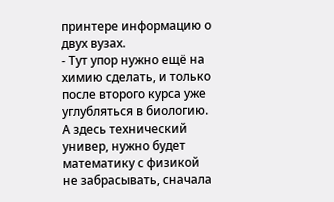принтере информацию о двух вузах.
- Тут упор нужно ещё на химию сделать, и только после второго курса уже углубляться в биологию. А здесь технический универ, нужно будет математику с физикой не забрасывать, сначала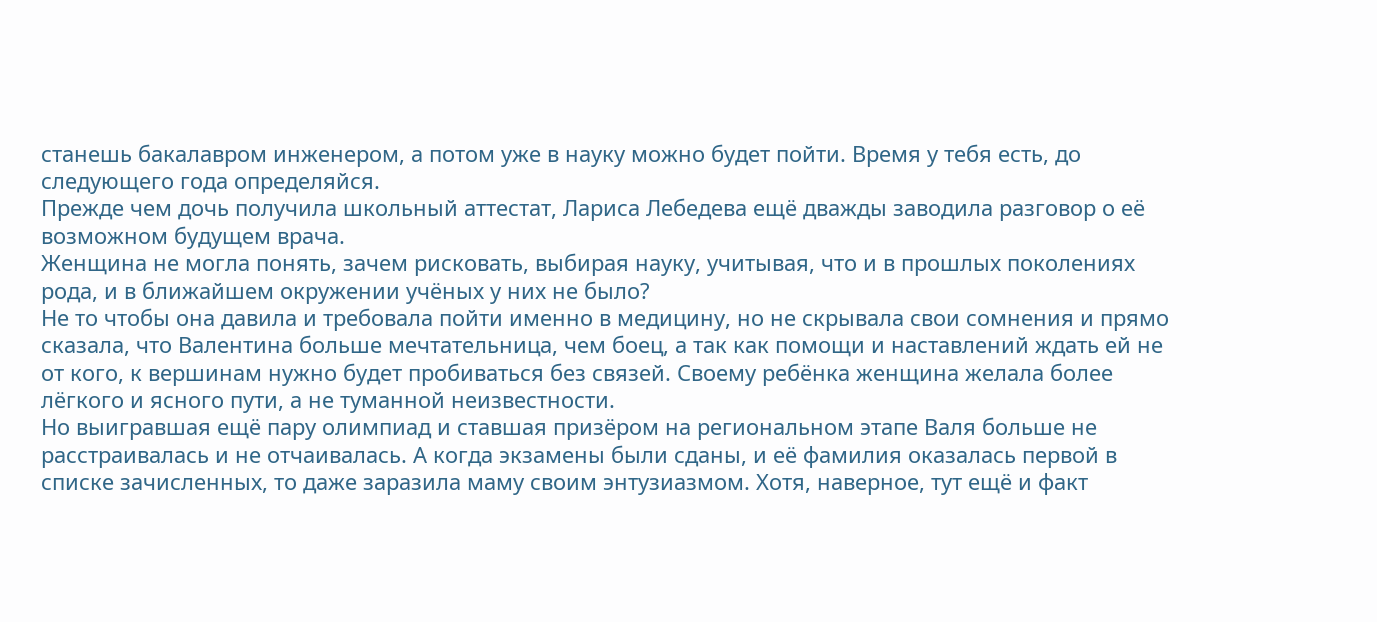станешь бакалавром инженером, а потом уже в науку можно будет пойти. Время у тебя есть, до следующего года определяйся.
Прежде чем дочь получила школьный аттестат, Лариса Лебедева ещё дважды заводила разговор о её возможном будущем врача.
Женщина не могла понять, зачем рисковать, выбирая науку, учитывая, что и в прошлых поколениях рода, и в ближайшем окружении учёных у них не было?
Не то чтобы она давила и требовала пойти именно в медицину, но не скрывала свои сомнения и прямо сказала, что Валентина больше мечтательница, чем боец, а так как помощи и наставлений ждать ей не от кого, к вершинам нужно будет пробиваться без связей. Своему ребёнка женщина желала более лёгкого и ясного пути, а не туманной неизвестности.
Но выигравшая ещё пару олимпиад и ставшая призёром на региональном этапе Валя больше не расстраивалась и не отчаивалась. А когда экзамены были сданы, и её фамилия оказалась первой в списке зачисленных, то даже заразила маму своим энтузиазмом. Хотя, наверное, тут ещё и факт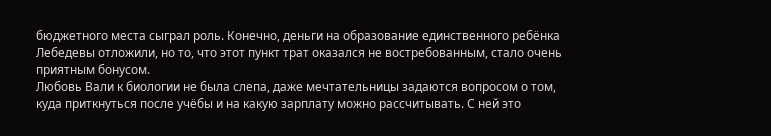бюджетного места сыграл роль. Конечно, деньги на образование единственного ребёнка Лебедевы отложили, но то, что этот пункт трат оказался не востребованным, стало очень приятным бонусом.
Любовь Вали к биологии не была слепа, даже мечтательницы задаются вопросом о том, куда приткнуться после учёбы и на какую зарплату можно рассчитывать. С ней это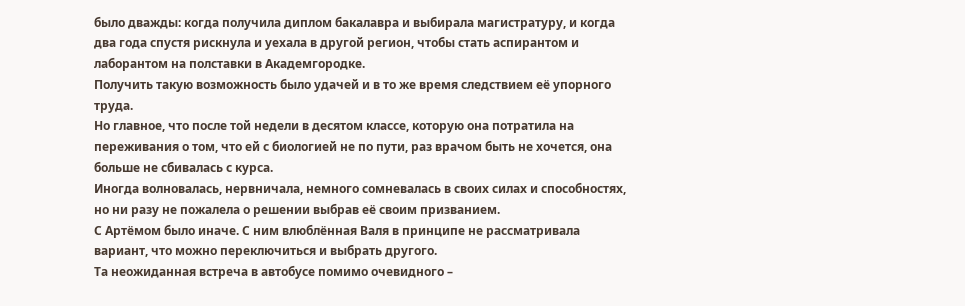было дважды: когда получила диплом бакалавра и выбирала магистратуру, и когда два года спустя рискнула и уехала в другой регион, чтобы стать аспирантом и лаборантом на полставки в Академгородке.
Получить такую возможность было удачей и в то же время следствием её упорного труда.
Но главное, что после той недели в десятом классе, которую она потратила на переживания о том, что ей с биологией не по пути, раз врачом быть не хочется, она больше не сбивалась с курса.
Иногда волновалась, нервничала, немного сомневалась в своих силах и способностях, но ни разу не пожалела о решении выбрав её своим призванием.
С Артёмом было иначе. С ним влюблённая Валя в принципе не рассматривала вариант, что можно переключиться и выбрать другого.
Та неожиданная встреча в автобусе помимо очевидного –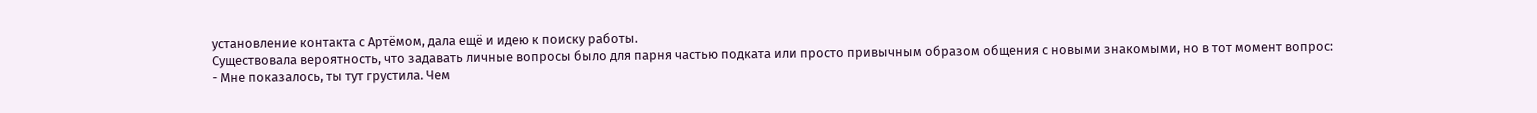установление контакта с Артёмом, дала ещё и идею к поиску работы.
Существовала вероятность, что задавать личные вопросы было для парня частью подката или просто привычным образом общения с новыми знакомыми, но в тот момент вопрос:
- Мне показалось, ты тут грустила. Чем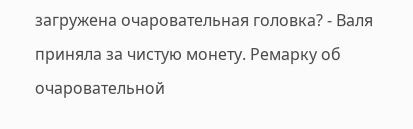загружена очаровательная головка? - Валя приняла за чистую монету. Ремарку об очаровательной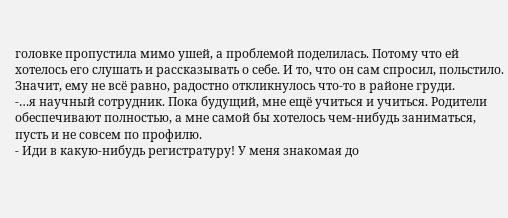головке пропустила мимо ушей, а проблемой поделилась. Потому что ей хотелось его слушать и рассказывать о себе. И то, что он сам спросил, польстило. Значит, ему не всё равно, радостно откликнулось что-то в районе груди.
-…я научный сотрудник. Пока будущий, мне ещё учиться и учиться. Родители обеспечивают полностью, а мне самой бы хотелось чем-нибудь заниматься, пусть и не совсем по профилю.
- Иди в какую-нибудь регистратуру! У меня знакомая до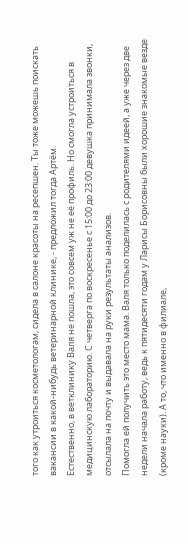того как утроиться косметологам, сидела в салоне красоты на ресепшен. Ты тоже можешь поискать вакансии в какой-нибудь ветеринарной клинике, - предложил тогда Артём.
Естественно, в ветклинику Валя не пошла, это совсем уж не её профиль. Но смогла устроиться в медицинскую лабораторию. С четверга по воскресенье с 15:00 до 23:00 девушка принимала звонки, отсылала на почту и выдавала на руки результаты анализов.
Помогла ей получить это место мама. Валя только поделилась с родителями идеей, а уже через две недели начала работу, ведь к пятидесяти годам у Ларисы Борисовны были хорошие знакомые везде (кроме науки). А то, что именно в филиале,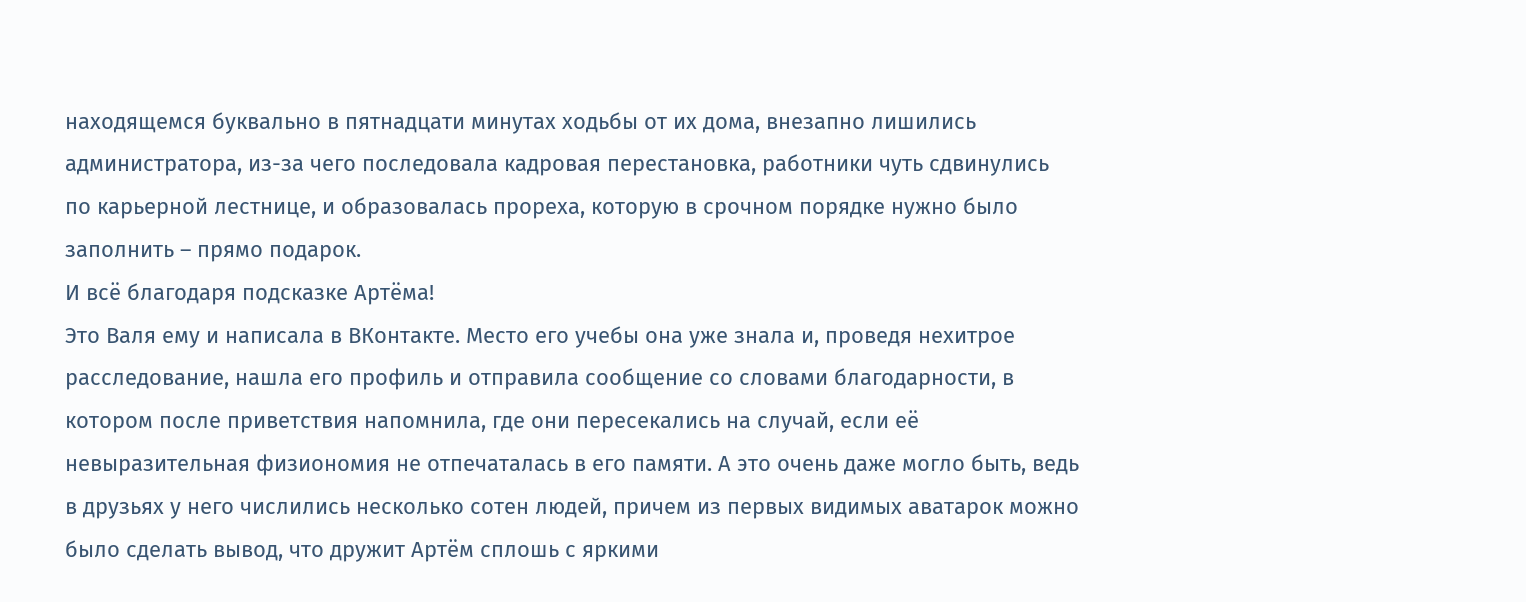находящемся буквально в пятнадцати минутах ходьбы от их дома, внезапно лишились администратора, из-за чего последовала кадровая перестановка, работники чуть сдвинулись по карьерной лестнице, и образовалась прореха, которую в срочном порядке нужно было заполнить – прямо подарок.
И всё благодаря подсказке Артёма!
Это Валя ему и написала в ВКонтакте. Место его учебы она уже знала и, проведя нехитрое расследование, нашла его профиль и отправила сообщение со словами благодарности, в котором после приветствия напомнила, где они пересекались на случай, если её невыразительная физиономия не отпечаталась в его памяти. А это очень даже могло быть, ведь в друзьях у него числились несколько сотен людей, причем из первых видимых аватарок можно было сделать вывод, что дружит Артём сплошь с яркими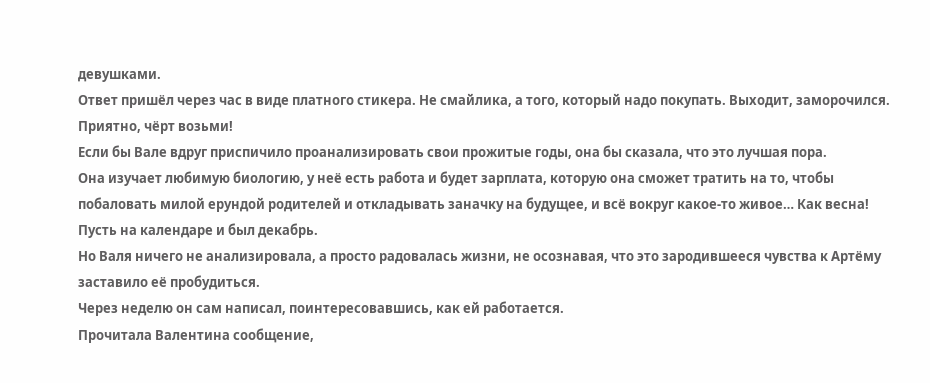девушками.
Ответ пришёл через час в виде платного стикера. Не смайлика, а того, который надо покупать. Выходит, заморочился. Приятно, чёрт возьми!
Если бы Вале вдруг приспичило проанализировать свои прожитые годы, она бы сказала, что это лучшая пора.
Она изучает любимую биологию, у неё есть работа и будет зарплата, которую она сможет тратить на то, чтобы побаловать милой ерундой родителей и откладывать заначку на будущее, и всё вокруг какое-то живое… Как весна! Пусть на календаре и был декабрь.
Но Валя ничего не анализировала, а просто радовалась жизни, не осознавая, что это зародившееся чувства к Артёму заставило её пробудиться.
Через неделю он сам написал, поинтересовавшись, как ей работается.
Прочитала Валентина сообщение,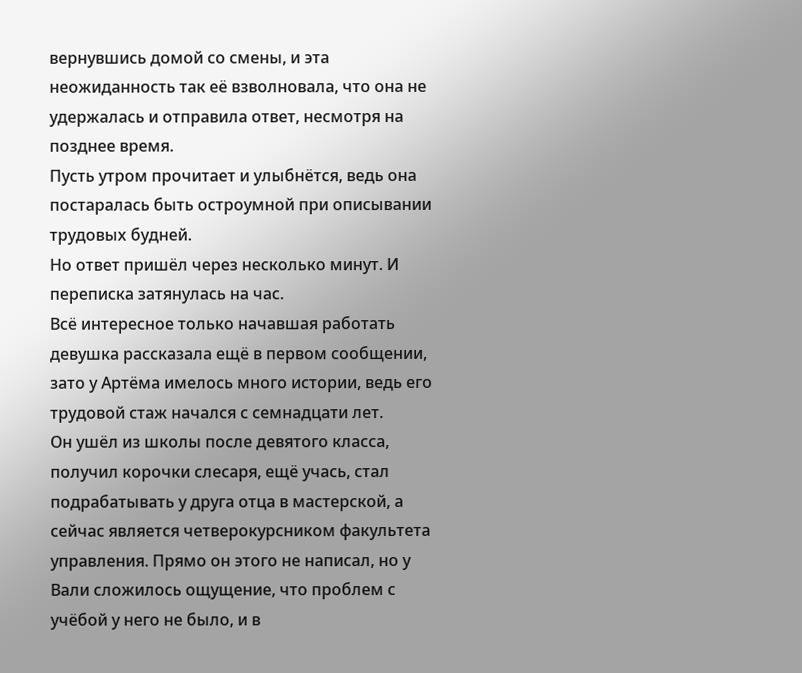вернувшись домой со смены, и эта неожиданность так её взволновала, что она не удержалась и отправила ответ, несмотря на позднее время.
Пусть утром прочитает и улыбнётся, ведь она постаралась быть остроумной при описывании трудовых будней.
Но ответ пришёл через несколько минут. И переписка затянулась на час.
Всё интересное только начавшая работать девушка рассказала ещё в первом сообщении, зато у Артёма имелось много истории, ведь его трудовой стаж начался с семнадцати лет.
Он ушёл из школы после девятого класса, получил корочки слесаря, ещё учась, стал подрабатывать у друга отца в мастерской, а сейчас является четверокурсником факультета управления. Прямо он этого не написал, но у Вали сложилось ощущение, что проблем с учёбой у него не было, и в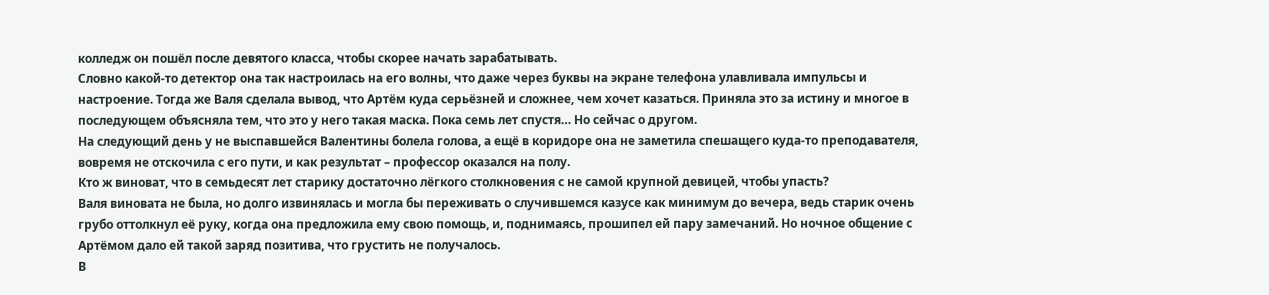колледж он пошёл после девятого класса, чтобы скорее начать зарабатывать.
Словно какой-то детектор она так настроилась на его волны, что даже через буквы на экране телефона улавливала импульсы и настроение. Тогда же Валя сделала вывод, что Артём куда серьёзней и сложнее, чем хочет казаться. Приняла это за истину и многое в последующем объясняла тем, что это у него такая маска. Пока семь лет спустя… Но сейчас о другом.
На следующий день у не выспавшейся Валентины болела голова, а ещё в коридоре она не заметила спешащего куда-то преподавателя, вовремя не отскочила с его пути, и как результат – профессор оказался на полу.
Кто ж виноват, что в семьдесят лет старику достаточно лёгкого столкновения с не самой крупной девицей, чтобы упасть?
Валя виновата не была, но долго извинялась и могла бы переживать о случившемся казусе как минимум до вечера, ведь старик очень грубо оттолкнул её руку, когда она предложила ему свою помощь, и, поднимаясь, прошипел ей пару замечаний. Но ночное общение с Артёмом дало ей такой заряд позитива, что грустить не получалось.
В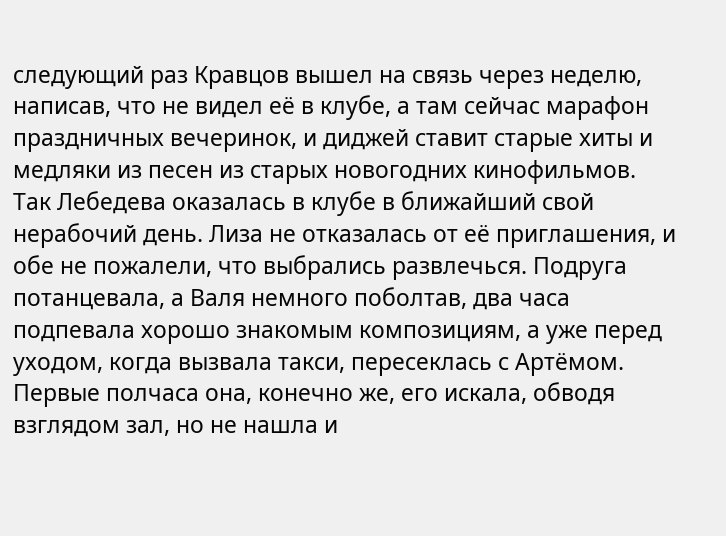следующий раз Кравцов вышел на связь через неделю, написав, что не видел её в клубе, а там сейчас марафон праздничных вечеринок, и диджей ставит старые хиты и медляки из песен из старых новогодних кинофильмов.
Так Лебедева оказалась в клубе в ближайший свой нерабочий день. Лиза не отказалась от её приглашения, и обе не пожалели, что выбрались развлечься. Подруга потанцевала, а Валя немного поболтав, два часа подпевала хорошо знакомым композициям, а уже перед уходом, когда вызвала такси, пересеклась с Артёмом.
Первые полчаса она, конечно же, его искала, обводя взглядом зал, но не нашла и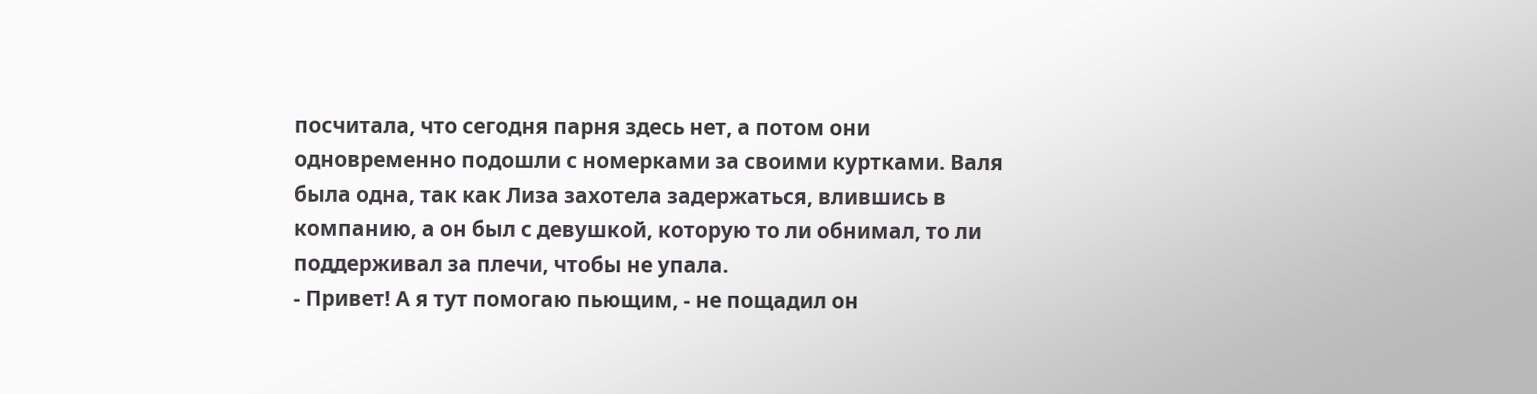посчитала, что сегодня парня здесь нет, а потом они одновременно подошли с номерками за своими куртками. Валя была одна, так как Лиза захотела задержаться, влившись в компанию, а он был с девушкой, которую то ли обнимал, то ли поддерживал за плечи, чтобы не упала.
- Привет! А я тут помогаю пьющим, - не пощадил он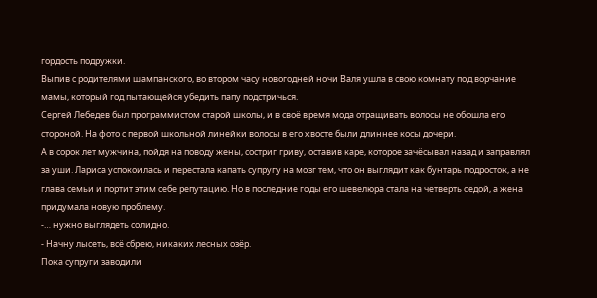гордость подружки.
Выпив с родителями шампанского, во втором часу новогодней ночи Валя ушла в свою комнату под ворчание мамы, который год пытающейся убедить папу подстричься.
Сергей Лебедев был программистом старой школы, и в своё время мода отращивать волосы не обошла его стороной. На фото с первой школьной линейки волосы в его хвосте были длиннее косы дочери.
А в сорок лет мужчина, пойдя на поводу жены, состриг гриву, оставив каре, которое зачёсывал назад и заправлял за уши. Лариса успокоилась и перестала капать супругу на мозг тем, что он выглядит как бунтарь подросток, а не глава семьи и портит этим себе репутацию. Но в последние годы его шевелюра стала на четверть седой, а жена придумала новую проблему.
-… нужно выглядеть солидно.
- Начну лысеть, всё сбрею, никаких лесных озёр.
Пока супруги заводили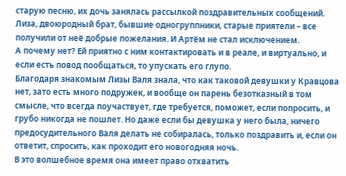старую песню, их дочь занялась рассылкой поздравительных сообщений.
Лиза, двоюродный брат, бывшие одногруппники, старые приятели – все получили от неё добрые пожелания. И Артём не стал исключением.
А почему нет? Ей приятно с ним контактировать и в реале, и виртуально, и если есть повод пообщаться, то упускать его глупо.
Благодаря знакомым Лизы Валя знала, что как таковой девушки у Кравцова нет, зато есть много подружек, и вообще он парень безотказный в том смысле, что всегда поучаствует, где требуется, поможет, если попросить, и грубо никогда не пошлет. Но даже если бы девушка у него была, ничего предосудительного Валя делать не собиралась, только поздравить и, если он ответит, спросить, как проходит его новогодняя ночь.
В это волшебное время она имеет право отхватить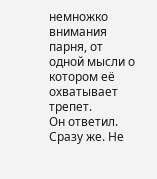немножко внимания парня, от одной мысли о котором её охватывает трепет.
Он ответил. Сразу же. Не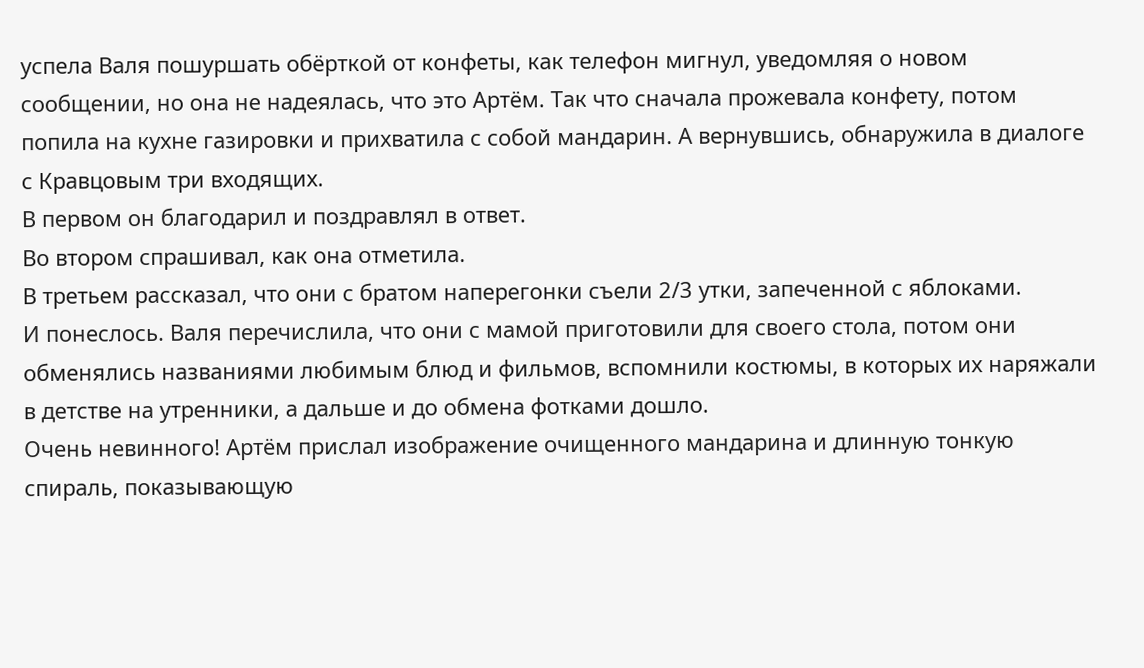успела Валя пошуршать обёрткой от конфеты, как телефон мигнул, уведомляя о новом сообщении, но она не надеялась, что это Артём. Так что сначала прожевала конфету, потом попила на кухне газировки и прихватила с собой мандарин. А вернувшись, обнаружила в диалоге с Кравцовым три входящих.
В первом он благодарил и поздравлял в ответ.
Во втором спрашивал, как она отметила.
В третьем рассказал, что они с братом наперегонки съели 2/3 утки, запеченной с яблоками.
И понеслось. Валя перечислила, что они с мамой приготовили для своего стола, потом они обменялись названиями любимым блюд и фильмов, вспомнили костюмы, в которых их наряжали в детстве на утренники, а дальше и до обмена фотками дошло.
Очень невинного! Артём прислал изображение очищенного мандарина и длинную тонкую спираль, показывающую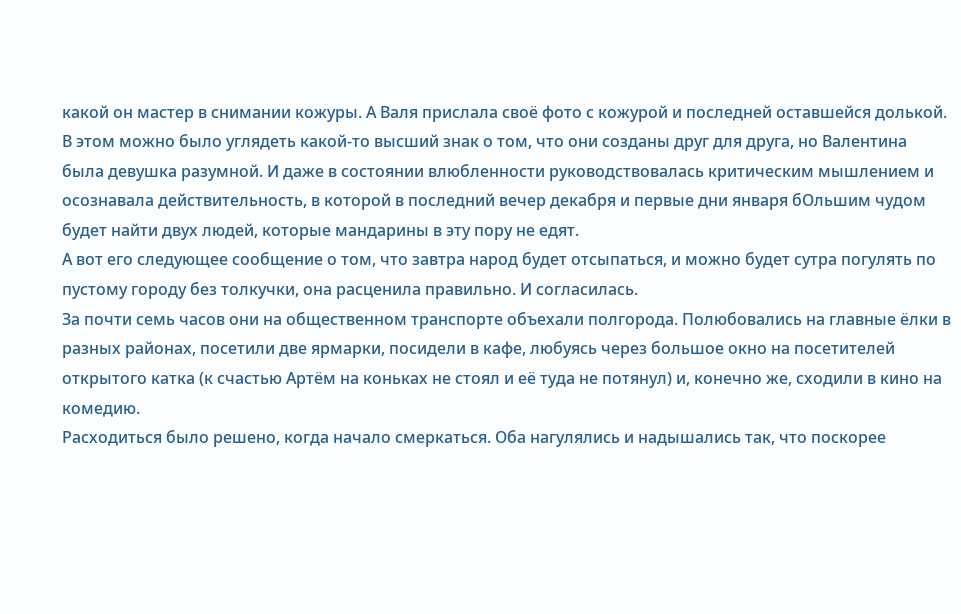какой он мастер в снимании кожуры. А Валя прислала своё фото с кожурой и последней оставшейся долькой.
В этом можно было углядеть какой-то высший знак о том, что они созданы друг для друга, но Валентина была девушка разумной. И даже в состоянии влюбленности руководствовалась критическим мышлением и осознавала действительность, в которой в последний вечер декабря и первые дни января бОльшим чудом будет найти двух людей, которые мандарины в эту пору не едят.
А вот его следующее сообщение о том, что завтра народ будет отсыпаться, и можно будет сутра погулять по пустому городу без толкучки, она расценила правильно. И согласилась.
За почти семь часов они на общественном транспорте объехали полгорода. Полюбовались на главные ёлки в разных районах, посетили две ярмарки, посидели в кафе, любуясь через большое окно на посетителей открытого катка (к счастью Артём на коньках не стоял и её туда не потянул) и, конечно же, сходили в кино на комедию.
Расходиться было решено, когда начало смеркаться. Оба нагулялись и надышались так, что поскорее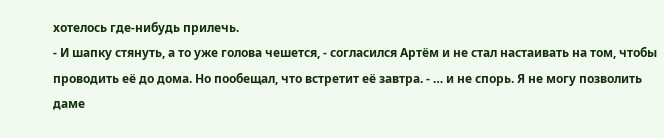хотелось где-нибудь прилечь.
- И шапку стянуть, а то уже голова чешется, - согласился Артём и не стал настаивать на том, чтобы проводить её до дома. Но пообещал, что встретит её завтра. - … и не спорь. Я не могу позволить даме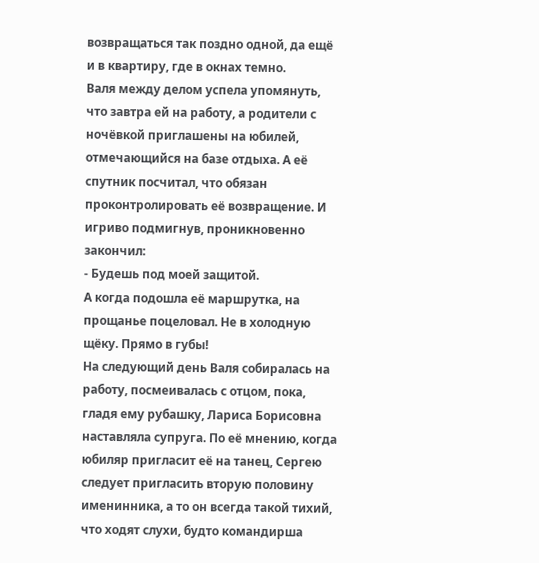возвращаться так поздно одной, да ещё и в квартиру, где в окнах темно.
Валя между делом успела упомянуть, что завтра ей на работу, а родители с ночёвкой приглашены на юбилей, отмечающийся на базе отдыха. А её спутник посчитал, что обязан проконтролировать её возвращение. И игриво подмигнув, проникновенно закончил:
- Будешь под моей защитой.
А когда подошла её маршрутка, на прощанье поцеловал. Не в холодную щёку. Прямо в губы!
На следующий день Валя собиралась на работу, посмеивалась с отцом, пока, гладя ему рубашку, Лариса Борисовна наставляла супруга. По её мнению, когда юбиляр пригласит её на танец, Сергею следует пригласить вторую половину именинника, а то он всегда такой тихий, что ходят слухи, будто командирша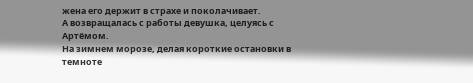жена его держит в страхе и поколачивает.
А возвращалась с работы девушка, целуясь с Артёмом.
На зимнем морозе, делая короткие остановки в темноте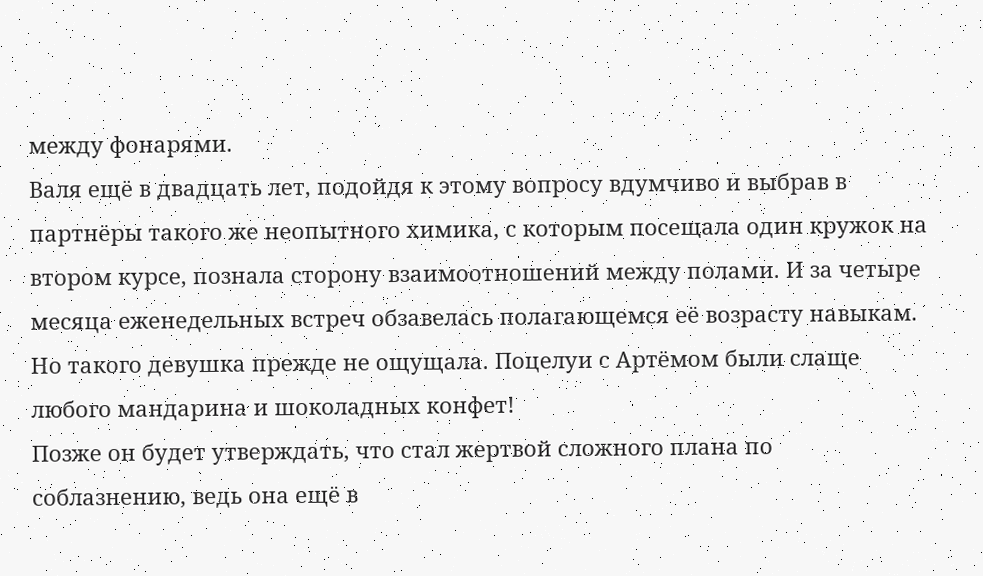между фонарями.
Валя ещё в двадцать лет, подойдя к этому вопросу вдумчиво и выбрав в партнёры такого же неопытного химика, с которым посещала один кружок на втором курсе, познала сторону взаимоотношений между полами. И за четыре месяца еженедельных встреч обзавелась полагающемся её возрасту навыкам. Но такого девушка прежде не ощущала. Поцелуи с Артёмом были слаще любого мандарина и шоколадных конфет!
Позже он будет утверждать, что стал жертвой сложного плана по соблазнению, ведь она ещё в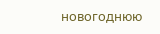новогоднюю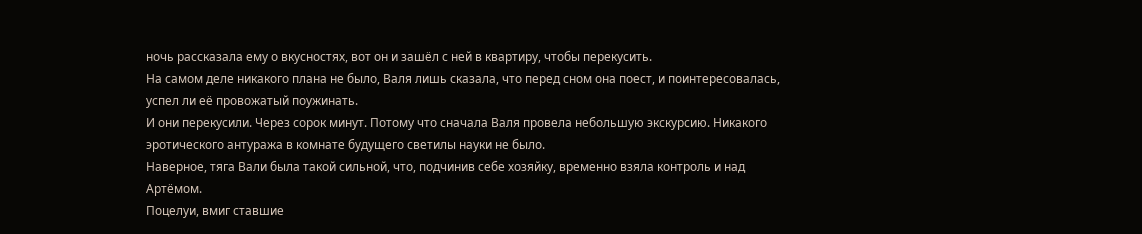ночь рассказала ему о вкусностях, вот он и зашёл с ней в квартиру, чтобы перекусить.
На самом деле никакого плана не было, Валя лишь сказала, что перед сном она поест, и поинтересовалась, успел ли её провожатый поужинать.
И они перекусили. Через сорок минут. Потому что сначала Валя провела небольшую экскурсию. Никакого эротического антуража в комнате будущего светилы науки не было.
Наверное, тяга Вали была такой сильной, что, подчинив себе хозяйку, временно взяла контроль и над Артёмом.
Поцелуи, вмиг ставшие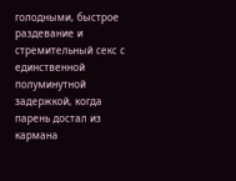голодными, быстрое раздевание и стремительный секс с единственной полуминутной задержкой, когда парень достал из кармана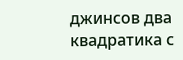джинсов два квадратика с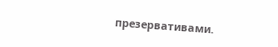презервативами.